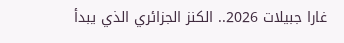غارا جبيلات 2026.. الكنز الجزائري الذي يبدأ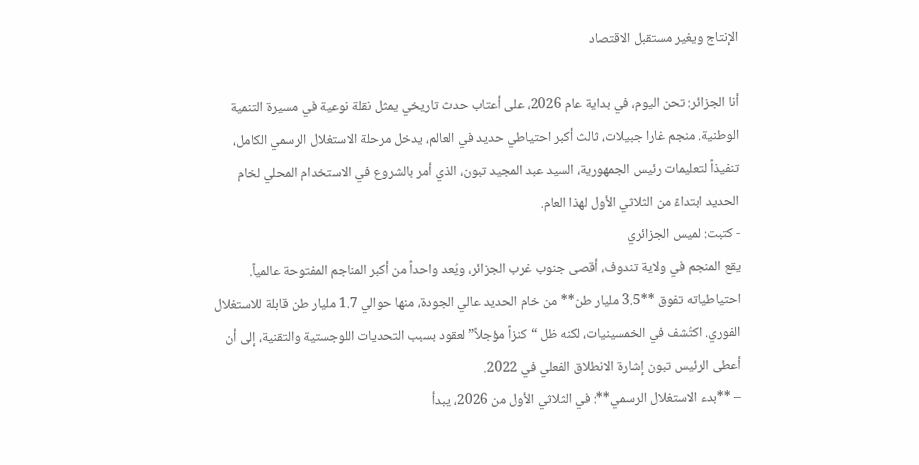الإنتاج ويغير مستقبل الاقتصاد

أنا الجزائر: تحن اليوم، في بداية عام 2026، على أعتاب حدث تاريخي يمثل نقلة نوعية في مسيرة التنمية الوطنية. منجم غارا جبيلات، ثالث أكبر احتياطي حديد في العالم، يدخل مرحلة الاستغلال الرسمي الكامل، تنفيذاً لتعليمات رئيس الجمهورية، السيد عبد المجيد تبون، الذي أمر بالشروع في الاستخدام المحلي لخام الحديد ابتداءً من الثلاثي الأول لهذا العام.
- كتبت: لميس الجزائري
يقع المنجم في ولاية تندوف، أقصى جنوب غرب الجزائر، ويُعد واحداً من أكبر المناجم المفتوحة عالمياً. احتياطياته تفوق **3.5 مليار طن** من خام الحديد عالي الجودة، منها حوالي 1.7 مليار طن قابلة للاستغلال الفوري. اكتُشف في الخمسينيات، لكنه ظل “كنزاً مؤجلاً” لعقود بسبب التحديات اللوجستية والتقنية، إلى أن أعطى الرئيس تبون إشارة الانطلاق الفعلي في 2022.
– **بدء الاستغلال الرسمي**: في الثلاثي الأول من 2026، يبدأ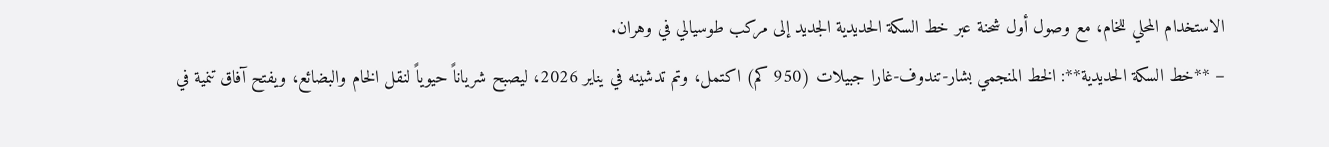الاستخدام المحلي للخام، مع وصول أول شحنة عبر خط السكة الحديدية الجديد إلى مركب طوسيالي في وهران.
– **خط السكة الحديدية**: الخط المنجمي بشار-تندوف-غارا جبيلات (950 كم) اكتمل، وتم تدشينه في يناير 2026، ليصبح شرياناً حيوياً لنقل الخام والبضائع، ويفتح آفاق تنمية في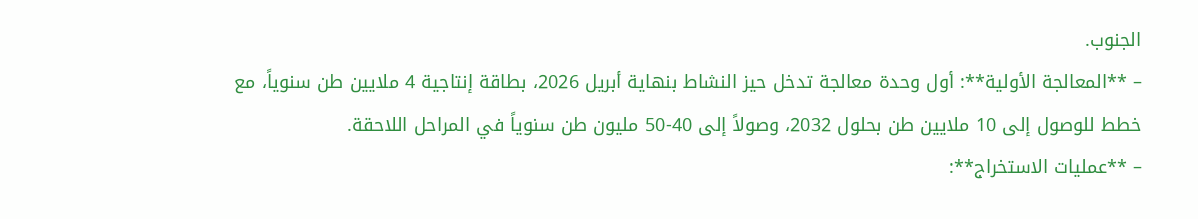الجنوب.
– **المعالجة الأولية**: أول وحدة معالجة تدخل حيز النشاط بنهاية أبريل 2026، بطاقة إنتاجية 4 ملايين طن سنوياً، مع خطط للوصول إلى 10 ملايين طن بحلول 2032، وصولاً إلى 40-50 مليون طن سنوياً في المراحل اللاحقة.
– **عمليات الاستخراج**: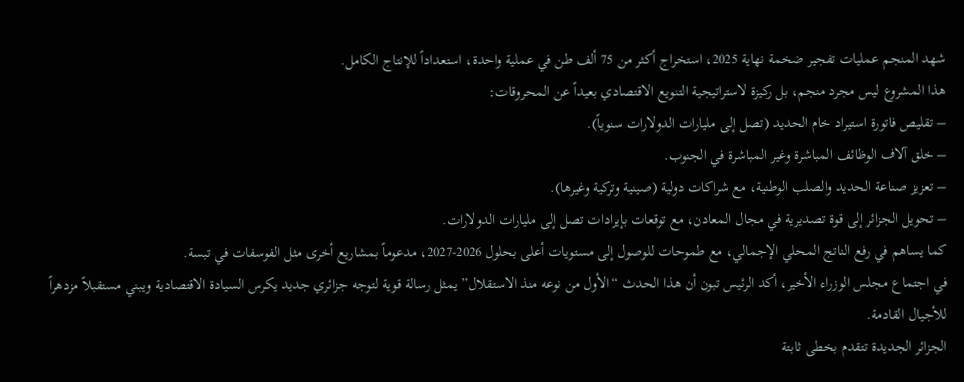شهد المنجم عمليات تفجير ضخمة نهاية 2025، استخراج أكثر من 75 ألف طن في عملية واحدة، استعداداً للإنتاج الكامل.
هذا المشروع ليس مجرد منجم، بل ركيزة لاستراتيجية التنويع الاقتصادي بعيداً عن المحروقات:
– تقليص فاتورة استيراد خام الحديد (تصل إلى مليارات الدولارات سنوياً).
– خلق آلاف الوظائف المباشرة وغير المباشرة في الجنوب.
– تعزيز صناعة الحديد والصلب الوطنية، مع شراكات دولية (صينية وتركية وغيرها).
– تحويل الجزائر إلى قوة تصديرية في مجال المعادن، مع توقعات بإيرادات تصل إلى مليارات الدولارات.
كما يساهم في رفع الناتج المحلي الإجمالي، مع طموحات للوصول إلى مستويات أعلى بحلول 2026-2027، مدعوماً بمشاريع أخرى مثل الفوسفات في تبسة.
في اجتماع مجلس الوزراء الأخير، أكد الرئيس تبون أن هذا الحدث “الأول من نوعه منذ الاستقلال” يمثل رسالة قوية لتوجه جزائري جديد يكرس السيادة الاقتصادية ويبني مستقبلاً مزدهراً للأجيال القادمة.
الجزائر الجديدة تتقدم بخطى ثابتة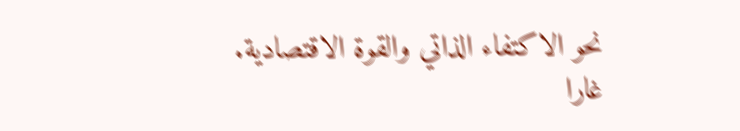نحو الاكتفاء الذاتي والقوة الاقتصادية. غارا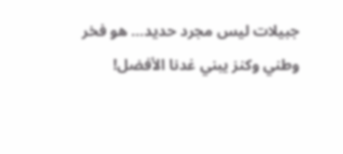جبيلات ليس مجرد حديد… هو فخر وطني وكنز يبني غدنا الأفضل!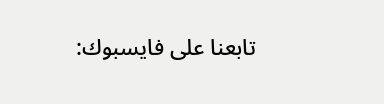تابعنا على فايسبوك: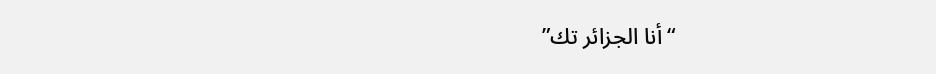“أنا الجزائر تك”